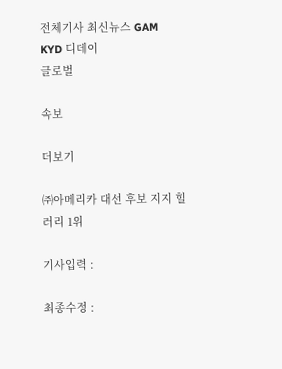전체기사 최신뉴스 GAM
KYD 디데이
글로벌

속보

더보기

㈜아메리카 대선 후보 지지 힐러리 1위

기사입력 :

최종수정 :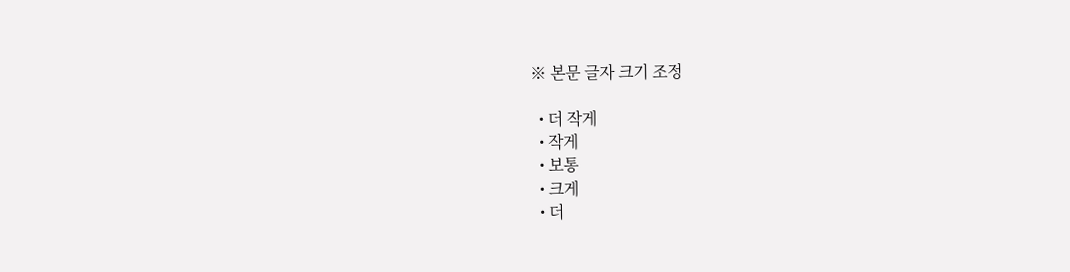※ 본문 글자 크기 조정

  • 더 작게
  • 작게
  • 보통
  • 크게
  • 더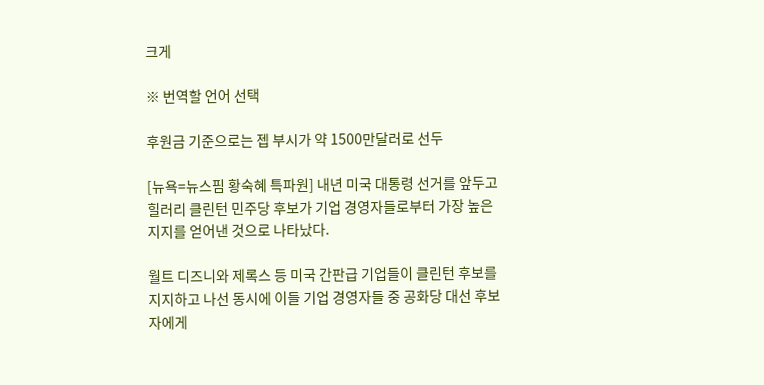크게

※ 번역할 언어 선택

후원금 기준으로는 젭 부시가 약 1500만달러로 선두

[뉴욕=뉴스핌 황숙혜 특파원] 내년 미국 대통령 선거를 앞두고 힐러리 클린턴 민주당 후보가 기업 경영자들로부터 가장 높은 지지를 얻어낸 것으로 나타났다.

월트 디즈니와 제록스 등 미국 간판급 기업들이 클린턴 후보를 지지하고 나선 동시에 이들 기업 경영자들 중 공화당 대선 후보자에게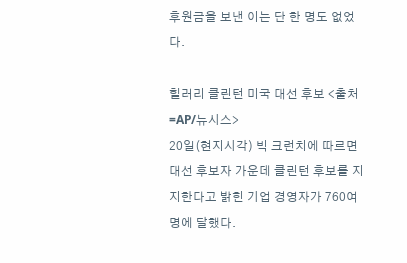후원금을 보낸 이는 단 한 명도 없었다.

힐러리 클린턴 미국 대선 후보 <출처=AP/뉴시스>
20일(현지시각) 빅 크런치에 따르면 대선 후보자 가운데 클린턴 후보를 지지한다고 밝힌 기업 경영자가 760여명에 달했다.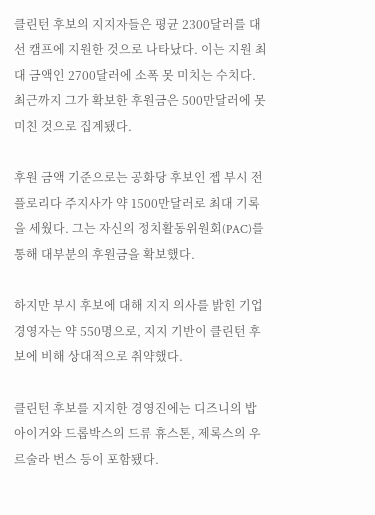클린턴 후보의 지지자들은 평균 2300달러를 대선 캠프에 지원한 것으로 나타났다. 이는 지원 최대 금액인 2700달러에 소폭 못 미치는 수치다. 최근까지 그가 확보한 후원금은 500만달러에 못 미친 것으로 집계됐다.

후원 금액 기준으로는 공화당 후보인 젭 부시 전 플로리다 주지사가 약 1500만달러로 최대 기록을 세웠다. 그는 자신의 정치활동위원회(PAC)를 통해 대부분의 후원금을 확보했다.

하지만 부시 후보에 대해 지지 의사를 밝힌 기업 경영자는 약 550명으로, 지지 기반이 클린턴 후보에 비해 상대적으로 취약했다.

클린턴 후보를 지지한 경영진에는 디즈니의 밥 아이거와 드롭박스의 드류 휴스톤, 제록스의 우르술라 번스 등이 포함됐다.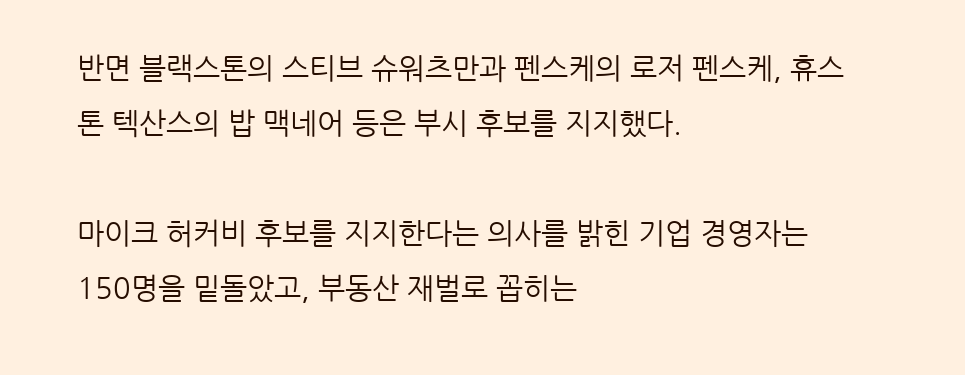반면 블랙스톤의 스티브 슈워츠만과 펜스케의 로저 펜스케, 휴스톤 텍산스의 밥 맥네어 등은 부시 후보를 지지했다.

마이크 허커비 후보를 지지한다는 의사를 밝힌 기업 경영자는 150명을 밑돌았고, 부동산 재벌로 꼽히는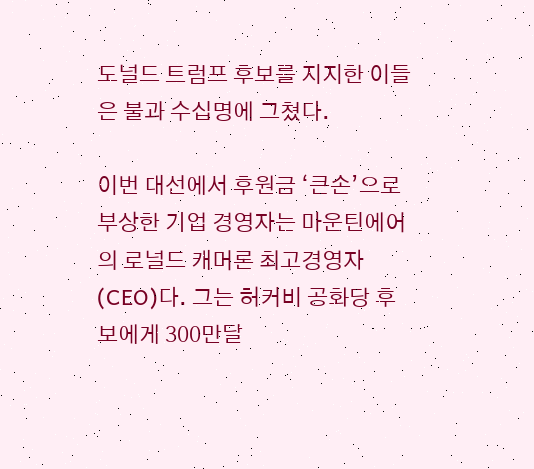도널드 트럼프 후보를 지지한 이들은 불과 수십명에 그쳤다.

이번 대선에서 후원금 ‘큰손’으로 부상한 기업 경영자는 마운틴에어의 로널드 캐머론 최고경영자(CEO)다. 그는 허커비 공화당 후보에게 300만달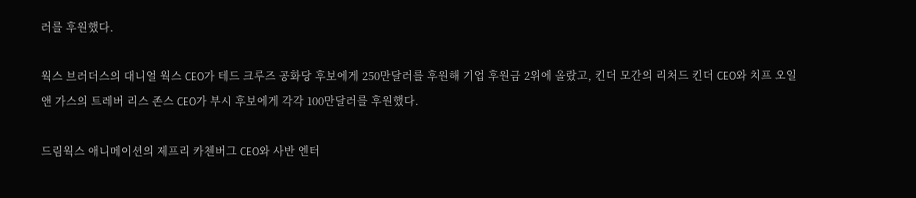러를 후원했다.

웍스 브러더스의 대니얼 웍스 CEO가 테드 크루즈 공화당 후보에게 250만달러를 후원해 기업 후원금 2위에 올랐고, 킨더 모간의 리처드 킨더 CEO와 치프 오일 앤 가스의 트레버 리스 존스 CEO가 부시 후보에게 각각 100만달러를 후원했다.

드림웍스 애니메이션의 제프리 카첸버그 CEO와 사반 엔터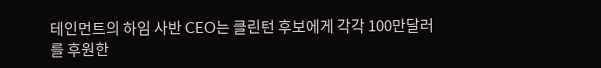테인먼트의 하임 사반 CEO는 클린턴 후보에게 각각 100만달러를 후원한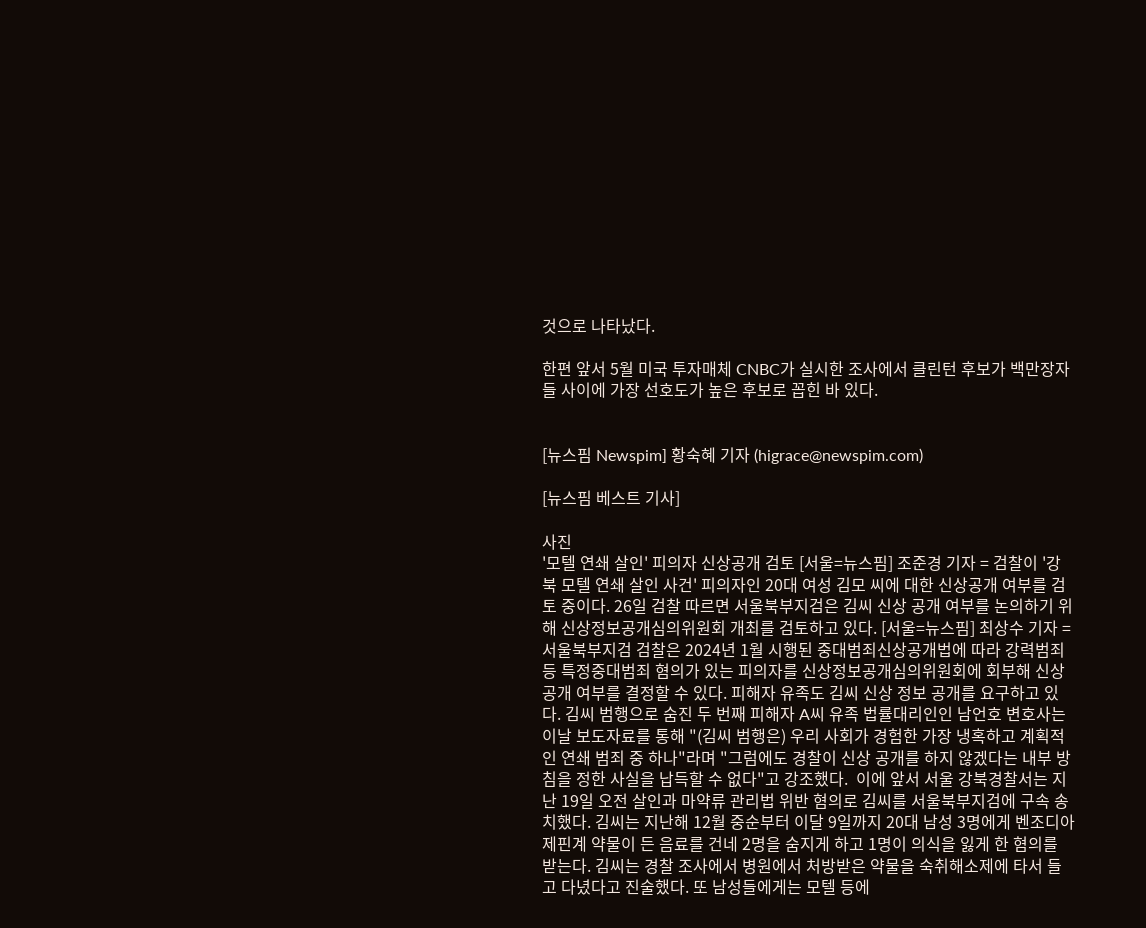것으로 나타났다.

한편 앞서 5월 미국 투자매체 CNBC가 실시한 조사에서 클린턴 후보가 백만장자들 사이에 가장 선호도가 높은 후보로 꼽힌 바 있다.


[뉴스핌 Newspim] 황숙혜 기자 (higrace@newspim.com)

[뉴스핌 베스트 기사]

사진
'모텔 연쇄 살인' 피의자 신상공개 검토 [서울=뉴스핌] 조준경 기자 = 검찰이 '강북 모텔 연쇄 살인 사건' 피의자인 20대 여성 김모 씨에 대한 신상공개 여부를 검토 중이다. 26일 검찰 따르면 서울북부지검은 김씨 신상 공개 여부를 논의하기 위해 신상정보공개심의위원회 개최를 검토하고 있다. [서울=뉴스핌] 최상수 기자 = 서울북부지검 검찰은 2024년 1월 시행된 중대범죄신상공개법에 따라 강력범죄 등 특정중대범죄 혐의가 있는 피의자를 신상정보공개심의위원회에 회부해 신상 공개 여부를 결정할 수 있다. 피해자 유족도 김씨 신상 정보 공개를 요구하고 있다. 김씨 범행으로 숨진 두 번째 피해자 A씨 유족 법률대리인인 남언호 변호사는 이날 보도자료를 통해 "(김씨 범행은) 우리 사회가 경험한 가장 냉혹하고 계획적인 연쇄 범죄 중 하나"라며 "그럼에도 경찰이 신상 공개를 하지 않겠다는 내부 방침을 정한 사실을 납득할 수 없다"고 강조했다.  이에 앞서 서울 강북경찰서는 지난 19일 오전 살인과 마약류 관리법 위반 혐의로 김씨를 서울북부지검에 구속 송치했다. 김씨는 지난해 12월 중순부터 이달 9일까지 20대 남성 3명에게 벤조디아제핀계 약물이 든 음료를 건네 2명을 숨지게 하고 1명이 의식을 잃게 한 혐의를 받는다. 김씨는 경찰 조사에서 병원에서 처방받은 약물을 숙취해소제에 타서 들고 다녔다고 진술했다. 또 남성들에게는 모텔 등에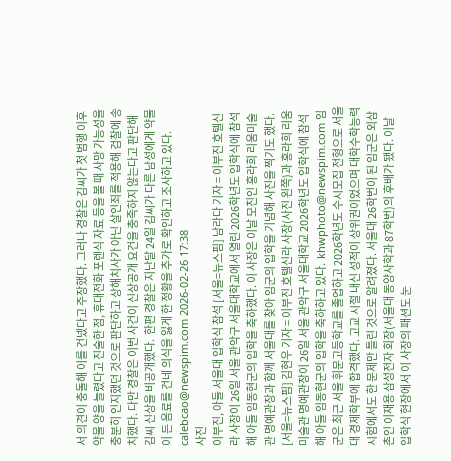서 의견이 충돌해 이를 건넸다고 주장했다. 그러나 경찰은 김씨가 첫 범행 이후 약물 양을 늘렸다고 진술한 점, 휴대전화 포렌식 자료 등을 볼 때 사망 가능성을 충분히 인지했던 것으로 판단하고 상해치사가 아닌 살인죄를 적용해 검찰에 송치했다. 다만 경찰은 이번 사건이 신상공개 요건을 충족하지 않는다고 판단해 김씨 신상을 비공개했다.  한편 경찰은 지난달 24일 김씨가 다른 남성에게 약물이 든 음료를 건네 의식을 잃게 한 정황을 추가로 확인하고 조사하고 있다. calebcao@newspim.com 2026-02-26 17:38
사진
이부진, 아들 서울대 입학식 참석 [서울=뉴스핌] 남라다 기자 = 이부진 호텔신라 사장이 26일 서울 관악구 서울대학교에서 열린 2026학년도 입학식에 참석해 아들 임동현군의 입학을 축하했다. 이 사장은 이날 모친인 홍라희 리움미술관 명예관장과 함께 서울대를 찾아 임군의 입학을 기념해 사진을 찍기도 했다.  [서울=뉴스핌] 김현우 기자 = 이부진 호텔신라 사장(사진 왼쪽)과 홍라희 리움미술관 명예관장이 26일 서울 관악구 서울대학교 2026학년도 입학식에 참석해 아들 임동현군의 입학을 축하하고 있다.  khwphoto@newspim.com 임군은 최근 서울 휘문고등학교를 졸업하고 2026학년도 수시모집 전형으로 서울대 경제학부에 합격했다. 고교 시절 내신 성적이 상위권이었으며 대학수학능력시험에서도 한 문제만 틀린 것으로 알려졌다. 서울대 26학번이 된 임군은 외삼촌인 이재용 삼성전자 회장(서울대 동양사학과 87학번)의 후배가 됐다. 이날 입학식 현장에서 이 사장의 패션도 눈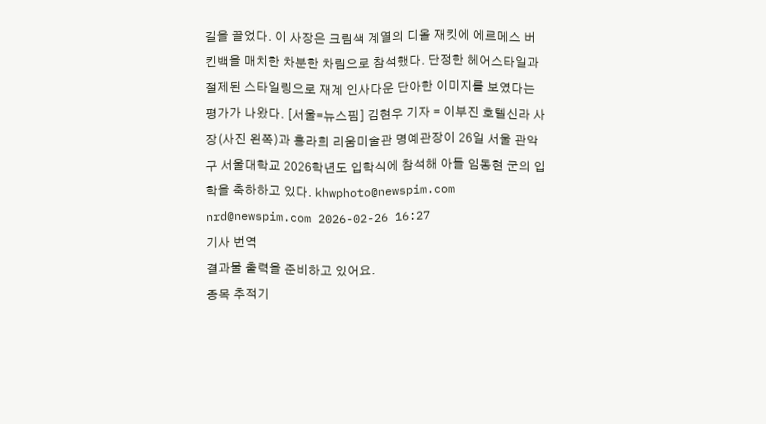길을 끌었다. 이 사장은 크림색 계열의 디올 재킷에 에르메스 버킨백을 매치한 차분한 차림으로 참석했다. 단정한 헤어스타일과 절제된 스타일링으로 재계 인사다운 단아한 이미지를 보였다는 평가가 나왔다. [서울=뉴스핌] 김현우 기자 = 이부진 호텔신라 사장(사진 왼쪽)과 홍라희 리움미술관 명예관장이 26일 서울 관악구 서울대학교 2026학년도 입학식에 참석해 아들 임동현 군의 입학을 축하하고 있다. khwphoto@newspim.com nrd@newspim.com 2026-02-26 16:27
기사 번역
결과물 출력을 준비하고 있어요.
종목 추적기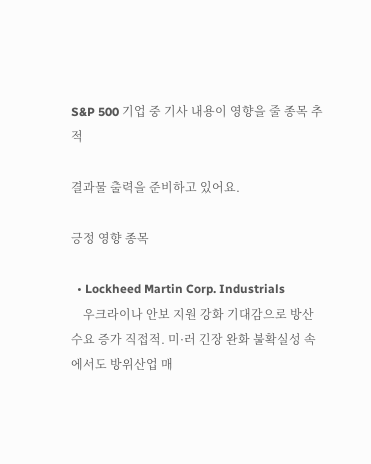S&P 500 기업 중 기사 내용이 영향을 줄 종목 추적

결과물 출력을 준비하고 있어요.

긍정 영향 종목

  • Lockheed Martin Corp. Industrials
    우크라이나 안보 지원 강화 기대감으로 방산 수요 증가 직접적. 미·러 긴장 완화 불확실성 속에서도 방위산업 매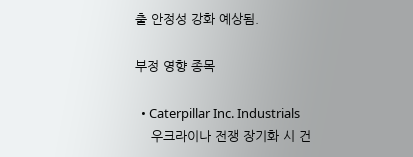출 안정성 강화 예상됨.

부정 영향 종목

  • Caterpillar Inc. Industrials
    우크라이나 전쟁 장기화 시 건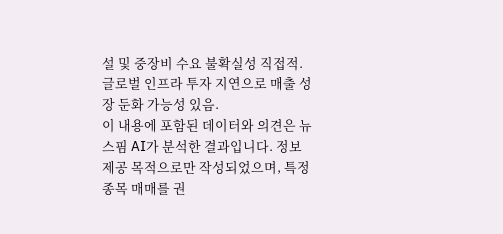설 및 중장비 수요 불확실성 직접적. 글로벌 인프라 투자 지연으로 매출 성장 둔화 가능성 있음.
이 내용에 포함된 데이터와 의견은 뉴스핌 AI가 분석한 결과입니다. 정보 제공 목적으로만 작성되었으며, 특정 종목 매매를 권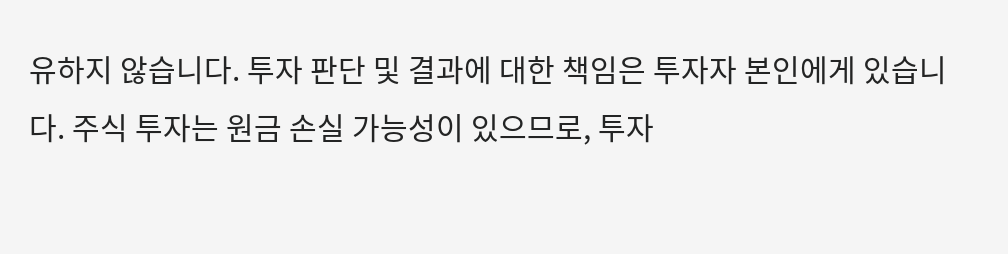유하지 않습니다. 투자 판단 및 결과에 대한 책임은 투자자 본인에게 있습니다. 주식 투자는 원금 손실 가능성이 있으므로, 투자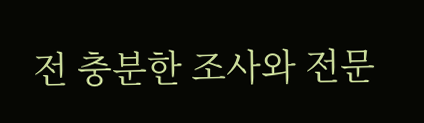전 충분한 조사와 전문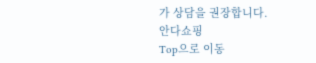가 상담을 권장합니다.
안다쇼핑
Top으로 이동